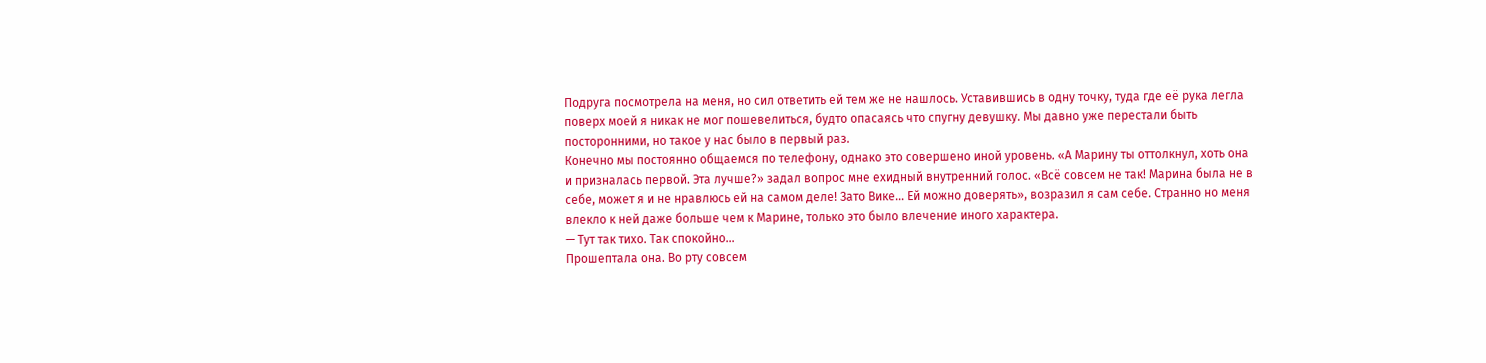Подруга посмотрела на меня, но сил ответить ей тем же не нашлось. Уставившись в одну точку, туда где её рука легла поверх моей я никак не мог пошевелиться, будто опасаясь что спугну девушку. Мы давно уже перестали быть посторонними, но такое у нас было в первый раз.
Конечно мы постоянно общаемся по телефону, однако это совершено иной уровень. «А Марину ты оттолкнул, хоть она и призналась первой. Эта лучше?» задал вопрос мне ехидный внутренний голос. «Всё совсем не так! Марина была не в себе, может я и не нравлюсь ей на самом деле! Зато Вике… Ей можно доверять», возразил я сам себе. Странно но меня влекло к ней даже больше чем к Марине, только это было влечение иного характера.
— Тут так тихо. Так спокойно…
Прошептала она. Во рту совсем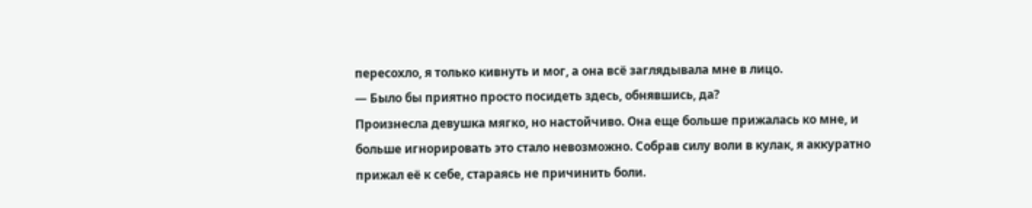пересохло, я только кивнуть и мог, а она всё заглядывала мне в лицо.
— Было бы приятно просто посидеть здесь, обнявшись, да?
Произнесла девушка мягко, но настойчиво. Она еще больше прижалась ко мне, и больше игнорировать это стало невозможно. Собрав силу воли в кулак, я аккуратно прижал её к себе, стараясь не причинить боли.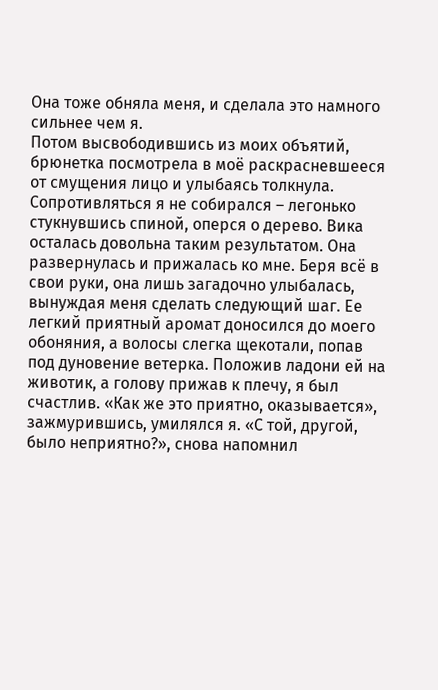Она тоже обняла меня, и сделала это намного сильнее чем я.
Потом высвободившись из моих объятий, брюнетка посмотрела в моё раскрасневшееся от смущения лицо и улыбаясь толкнула. Сопротивляться я не собирался – легонько стукнувшись спиной, оперся о дерево. Вика осталась довольна таким результатом. Она развернулась и прижалась ко мне. Беря всё в свои руки, она лишь загадочно улыбалась, вынуждая меня сделать следующий шаг. Ее легкий приятный аромат доносился до моего обоняния, а волосы слегка щекотали, попав под дуновение ветерка. Положив ладони ей на животик, а голову прижав к плечу, я был счастлив. «Как же это приятно, оказывается», зажмурившись, умилялся я. «С той, другой, было неприятно?», снова напомнил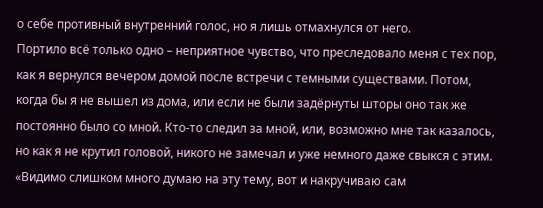о себе противный внутренний голос, но я лишь отмахнулся от него.
Портило всё только одно – неприятное чувство, что преследовало меня с тех пор, как я вернулся вечером домой после встречи с темными существами. Потом, когда бы я не вышел из дома, или если не были задёрнуты шторы оно так же постоянно было со мной. Кто-то следил за мной, или, возможно мне так казалось, но как я не крутил головой, никого не замечал и уже немного даже свыкся с этим. «Видимо слишком много думаю на эту тему, вот и накручиваю сам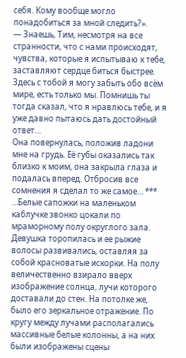себя. Кому вообще могло понадобиться за мной следить?».
— Знаешь, Тим, несмотря на все странности, что с нами происходят, чувства, которые я испытываю к тебе, заставляют сердце биться быстрее. Здесь с тобой я могу забыть обо всём мире, есть только мы. Помнишь ты тогда сказал, что я нравлюсь тебе, и я уже давно пытаюсь дать достойный ответ…
Она повернулась, положив ладони мне на грудь. Её губы оказались так близко к моим, она закрыла глаза и подалась вперед. Отбросив все сомнения я сделал то же самое… ***
…Белые сапожки на маленьком каблучке звонко цокали по мраморному полу округлого зала. Девушка торопилась и ее рыжие волосы развивались, оставляя за собой красноватые искорки. На полу величественно взирало вверх изображение солнца, лучи которого доставали до стен. На потолке же, было его зеркальное отражение. По кругу между лучами располагались массивные белые колонны, а на них были изображены сцены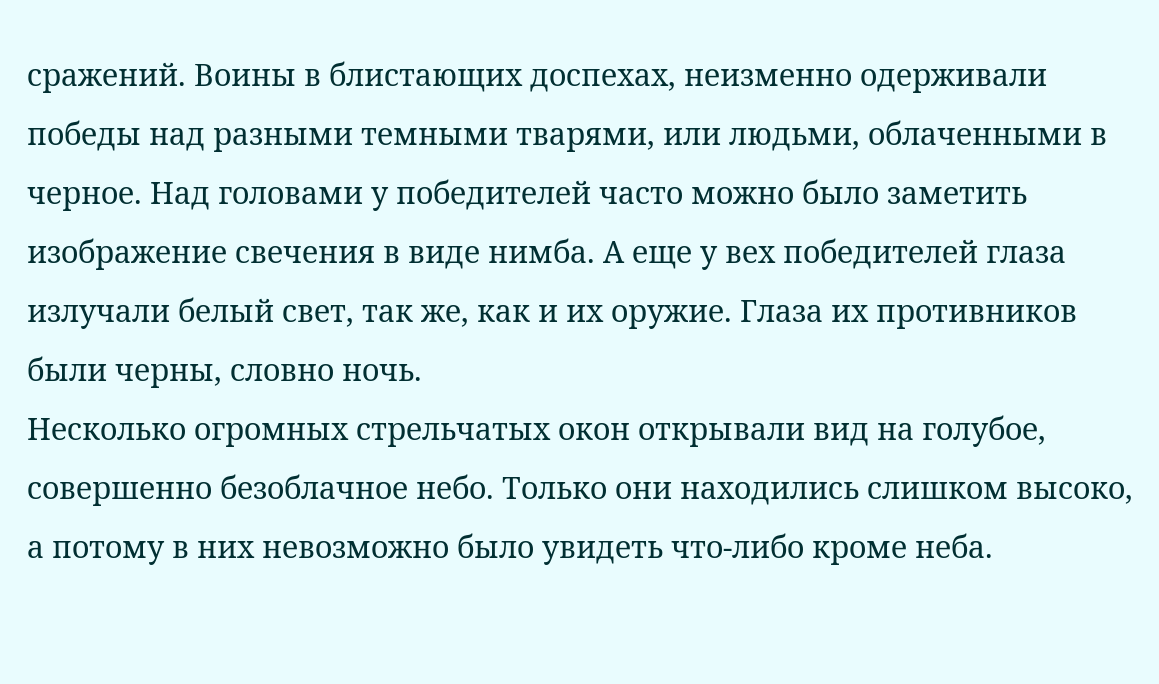сражений. Воины в блистающих доспехах, неизменно одерживали победы над разными темными тварями, или людьми, облаченными в черное. Над головами у победителей часто можно было заметить изображение свечения в виде нимба. А еще у вех победителей глаза излучали белый свет, так же, как и их оружие. Глаза их противников были черны, словно ночь.
Несколько огромных стрельчатых окон открывали вид на голубое, совершенно безоблачное небо. Только они находились слишком высоко, а потому в них невозможно было увидеть что-либо кроме неба.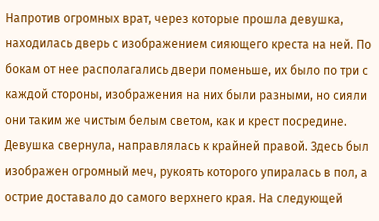Напротив огромных врат, через которые прошла девушка, находилась дверь с изображением сияющего креста на ней. По бокам от нее располагались двери поменьше, их было по три с каждой стороны, изображения на них были разными, но сияли они таким же чистым белым светом, как и крест посредине.
Девушка свернула, направлялась к крайней правой. Здесь был изображен огромный меч, рукоять которого упиралась в пол, а острие доставало до самого верхнего края. На следующей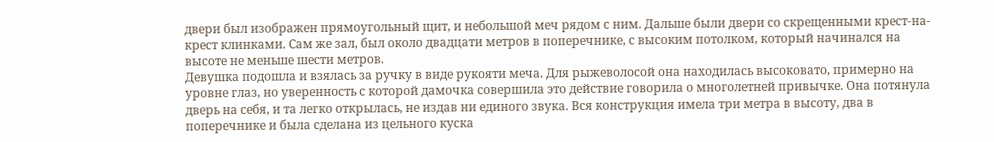двери был изображен прямоугольный щит, и небольшой меч рядом с ним. Дальше были двери со скрещенными крест-на-крест клинками. Сам же зал, был около двадцати метров в поперечнике, с высоким потолком, который начинался на высоте не меньше шести метров.
Девушка подошла и взялась за ручку в виде рукояти меча. Для рыжеволосой она находилась высоковато, примерно на уровне глаз, но уверенность с которой дамочка совершила это действие говорила о многолетней привычке. Она потянула дверь на себя, и та легко открылась, не издав ни единого звука. Вся конструкция имела три метра в высоту, два в поперечнике и была сделана из цельного куска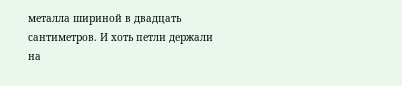металла шириной в двадцать сантиметров. И хоть петли держали на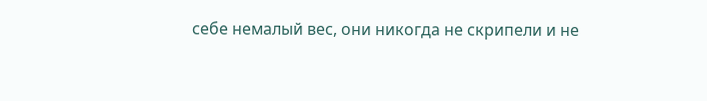себе немалый вес, они никогда не скрипели и не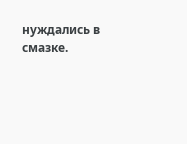нуждались в смазке.